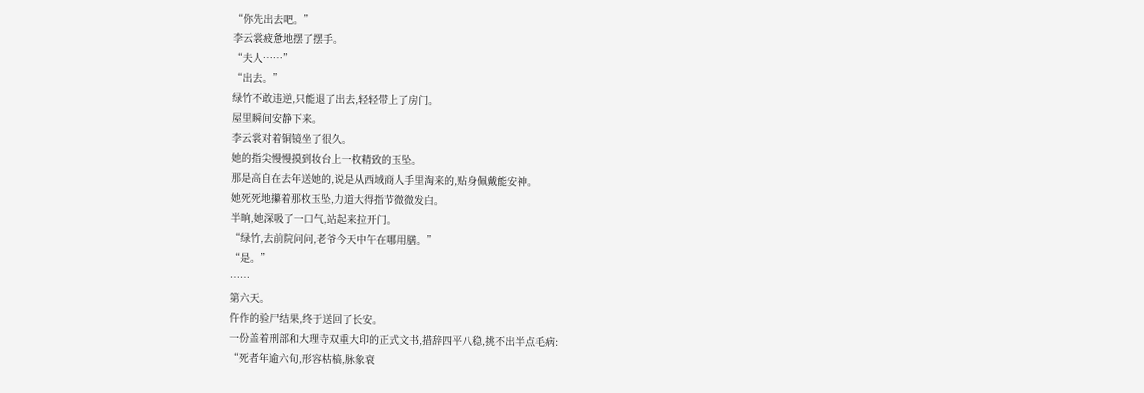“你先出去吧。”
李云裳疲惫地摆了摆手。
“夫人……”
“出去。”
绿竹不敢违逆,只能退了出去,轻轻带上了房门。
屋里瞬间安静下来。
李云裳对着铜镜坐了很久。
她的指尖慢慢摸到妆台上一枚精致的玉坠。
那是高自在去年送她的,说是从西域商人手里淘来的,贴身佩戴能安神。
她死死地攥着那枚玉坠,力道大得指节微微发白。
半晌,她深吸了一口气,站起来拉开门。
“绿竹,去前院问问,老爷今天中午在哪用膳。”
“是。”
……
第六天。
仵作的验尸结果,终于送回了长安。
一份盖着刑部和大理寺双重大印的正式文书,措辞四平八稳,挑不出半点毛病:
“死者年逾六旬,形容枯槁,脉象衰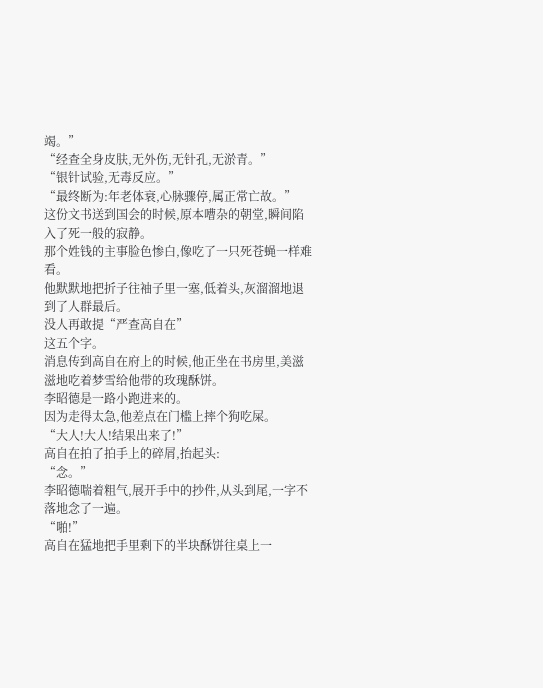竭。”
“经查全身皮肤,无外伤,无针孔,无淤青。”
“银针试验,无毒反应。”
“最终断为:年老体衰,心脉骤停,属正常亡故。”
这份文书送到国会的时候,原本嘈杂的朝堂,瞬间陷入了死一般的寂静。
那个姓钱的主事脸色惨白,像吃了一只死苍蝇一样难看。
他默默地把折子往袖子里一塞,低着头,灰溜溜地退到了人群最后。
没人再敢提“严查高自在”
这五个字。
消息传到高自在府上的时候,他正坐在书房里,美滋滋地吃着梦雪给他带的玫瑰酥饼。
李昭德是一路小跑进来的。
因为走得太急,他差点在门槛上摔个狗吃屎。
“大人!大人!结果出来了!”
高自在拍了拍手上的碎屑,抬起头:
“念。”
李昭德喘着粗气,展开手中的抄件,从头到尾,一字不落地念了一遍。
“啪!”
高自在猛地把手里剩下的半块酥饼往桌上一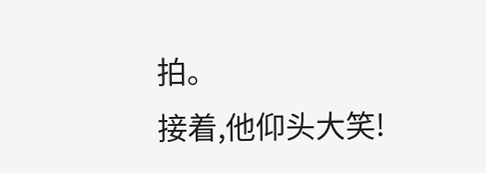拍。
接着,他仰头大笑!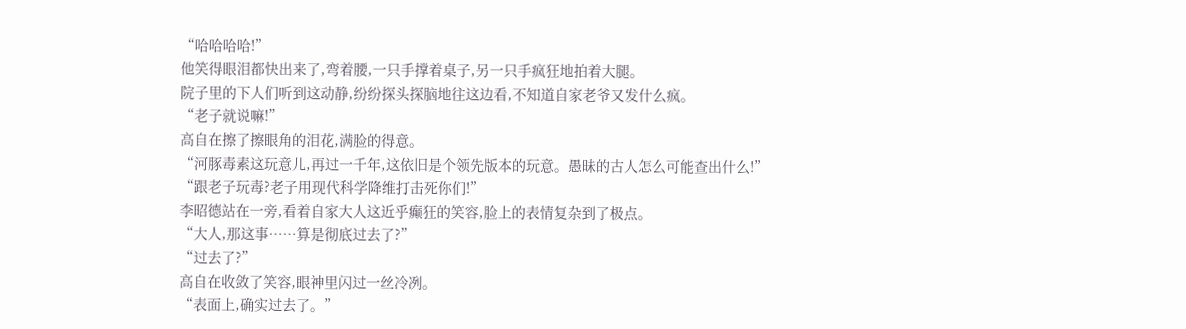“哈哈哈哈!”
他笑得眼泪都快出来了,弯着腰,一只手撑着桌子,另一只手疯狂地拍着大腿。
院子里的下人们听到这动静,纷纷探头探脑地往这边看,不知道自家老爷又发什么疯。
“老子就说嘛!”
高自在擦了擦眼角的泪花,满脸的得意。
“河豚毒素这玩意儿,再过一千年,这依旧是个领先版本的玩意。愚昧的古人怎么可能查出什么!”
“跟老子玩毒?老子用现代科学降维打击死你们!”
李昭德站在一旁,看着自家大人这近乎癫狂的笑容,脸上的表情复杂到了极点。
“大人,那这事……算是彻底过去了?”
“过去了?”
高自在收敛了笑容,眼神里闪过一丝冷冽。
“表面上,确实过去了。”